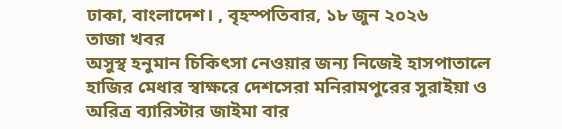ঢাকা, বাংলাদেশ। , বৃহস্পতিবার, ১৮ জুন ২০২৬
তাজা খবর
অসুস্থ হনুমান চিকিৎসা নেওয়ার জন্য নিজেই হাসপাতালে হাজির মেধার স্বাক্ষরে দেশসেরা মনিরামপুরের সুরাইয়া ও অরিত্র ব্যারিস্টার জাইমা বার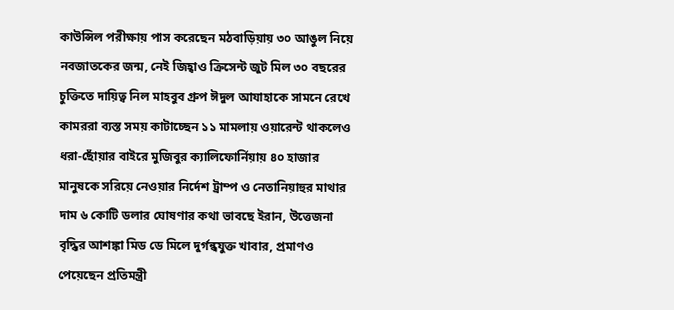কাউন্সিল পরীক্ষায় পাস করেছেন মঠবাড়িয়ায় ৩০ আঙুল নিয়ে নবজাতকের জন্ম, নেই জিহ্বাও ক্রিসেন্ট জুট মিল ৩০ বছরের চুক্তিতে দায়িত্ব নিল মাহবুব গ্রুপ ঈদুল আযাহাকে সামনে রেখে কামররা ব্যস্ত সময় কাটাচ্ছেন ১১ মামলায় ওয়ারেন্ট থাকলেও ধরা-ছোঁয়ার বাইরে মুজিবুর ক্যালিফোর্নিয়ায় ৪০ হাজার মানুষকে সরিয়ে নেওয়ার নির্দেশ ট্রাম্প ও নেতানিয়াহুর মাথার দাম ৬ কোটি ডলার ঘোষণার কথা ভাবছে ইরান, উত্তেজনা বৃদ্ধির আশঙ্কা মিড ডে মিলে দুর্গন্ধযুক্ত খাবার, প্রমাণও পেয়েছেন প্রতিমন্ত্রী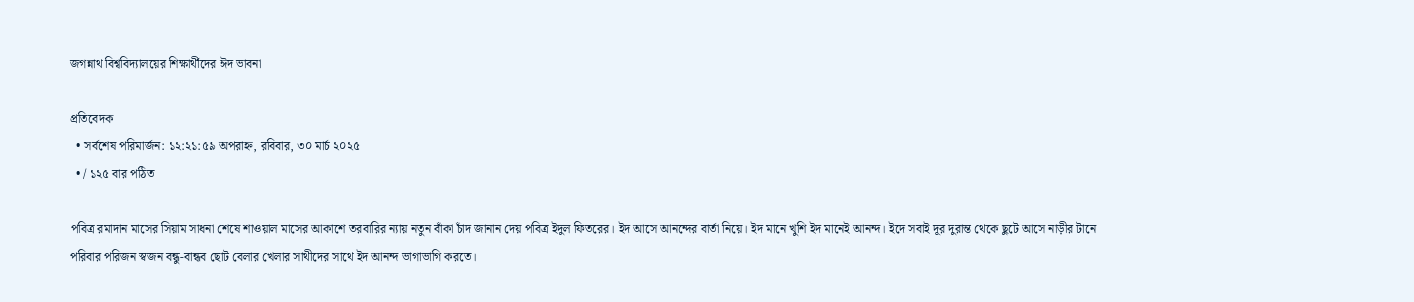জগন্নাথ বিশ্ববিদ্যালয়ের শিক্ষার্থীদের ঈদ ভাবনা

প্রতিবেদক
  • সর্বশেষ পরিমার্জন: ১২:২১:৫৯ অপরাহ্ন, রবিবার, ৩০ মার্চ ২০২৫
  • / ১২৫ বার পঠিত

পবিত্র রমাদান মাসের সিয়াম সাধনা শেষে শাওয়াল মাসের আকাশে তরবারির ন্যায় নতুন বাঁকা চাঁদ জানান দেয় পবিত্র ইদুল ফিতরের। ইদ আসে আনন্দের বার্তা নিয়ে। ইদ মানে খুশি ইদ মানেই আনন্দ। ইদে সবাই দূর দুরান্ত থেকে ছুটে আসে নাড়ীর টানে পরিবার পরিজন স্বজন বন্ধু-বান্ধব ছোট বেলার খেলার সাথীদের সাথে ইদ আনন্দ ভাগাভাগি করতে।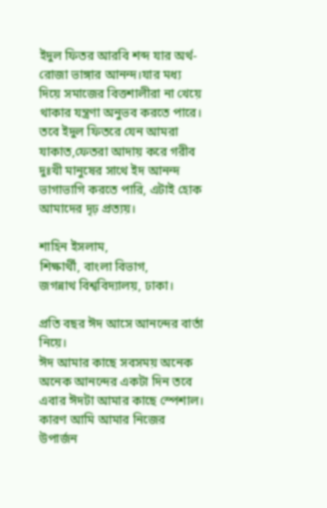ইদুল ফিতর আরবি শব্দ যার অর্থ- রোজা ভাঙ্গার আনন্দ।যার মধ্য দিয়ে সমাজের বিত্তশালীরা না খেয়ে থাকার যন্ত্রণা অনুভব করতে পারে। তবে ইদুল ফিতরে যেন আমরা যাকাত,ফেতরা আদায় করে গরীব দুঃখী মানুষের সাথে ইদ আনন্দ ভাগাভাগি করতে পারি, এটাই হোক আমাদের দৃঢ় প্রত্যয়।

শাহিন ইসলাম,
শিক্ষার্থী, বাংলা বিভাগ,
জগন্নাথ বিশ্ববিদ্যালয়, ঢাকা।

প্রতি বছর ঈদ আসে আনন্দের বার্তা নিয়ে।
ঈদ আমার কাছে সবসময় অনেক অনেক আনন্দের একটা দিন তবে এবার ঈদটা আমার কাছে স্পেশাল। কারণ আমি আমার নিজের উপার্জন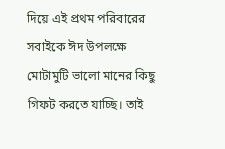দিয়ে এই প্রথম পরিবারের সবাইকে ঈদ উপলক্ষে মোটামুটি ভালো মানের কিছু গিফট করতে যাচ্ছি। তাই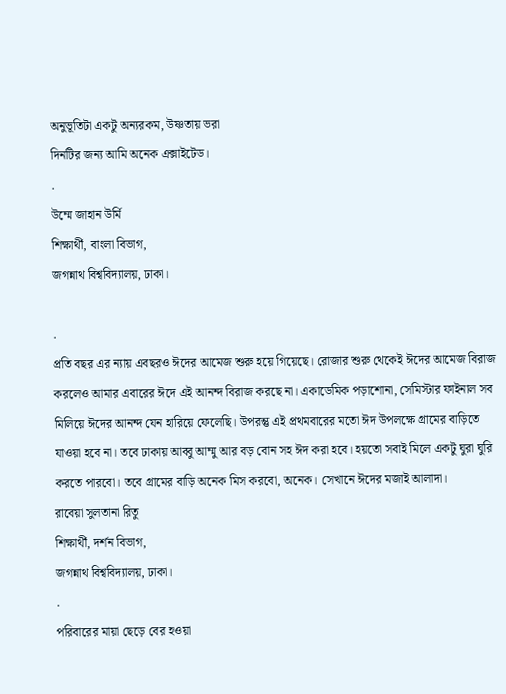অনুভূতিটা একটু অন্যরকম, উষ্ণতায় ভরা
দিনটির জন্য আমি অনেক এক্সাইটেড।
.
উম্মে জাহান উর্মি
শিক্ষার্থী, বাংলা বিভাগ,
জগন্নাথ বিশ্ববিদ্যালয়, ঢাকা।

.
প্রতি বছর এর ন্যায় এবছরও ঈদের আমেজ শুরু হয়ে গিয়েছে। রোজার শুরু থেকেই ঈদের আমেজ বিরাজ করলেও আমার এবারের ঈদে এই আনন্দ বিরাজ করছে না। একাডেমিক পড়াশোনা, সেমিস্টার ফাইনাল সব মিলিয়ে ঈদের আনন্দ যেন হারিয়ে ফেলেছি। উপরন্তু এই প্রথমবারের মতো ঈদ উপলক্ষে গ্রামের বাড়িতে যাওয়া হবে না। তবে ঢাকায় আব্বু আম্মু আর বড় বোন সহ ঈদ করা হবে। হয়তো সবাই মিলে একটু ঘুরা ঘুরি করতে পারবো। তবে গ্রামের বাড়ি অনেক মিস করবো, অনেক। সেখানে ঈদের মজাই আলাদা।
রাবেয়া সুলতানা রিতু
শিক্ষার্থী, দর্শন বিভাগ,
জগন্নাথ বিশ্ববিদ্যালয়, ঢাকা।
.
পরিবারের মায়া ছেড়ে বের হওয়া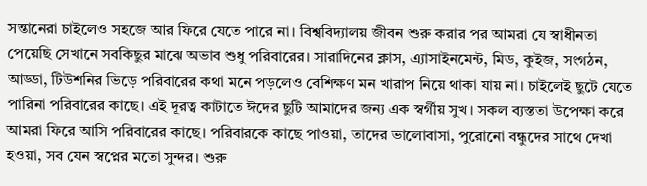সন্তানেরা চাইলেও সহজে আর ফিরে যেতে পারে না। বিশ্ববিদ্যালয় জীবন শুরু করার পর আমরা যে স্বাধীনতা পেয়েছি সেখানে সবকিছুর মাঝে অভাব শুধু পরিবারের। সারাদিনের ক্লাস, এ্যাসাইনমেন্ট, মিড, কুইজ, সংগঠন, আড্ডা, টিউশনির ভিড়ে পরিবারের কথা মনে পড়লেও বেশিক্ষণ মন খারাপ নিয়ে থাকা যায় না। চাইলেই ছুটে যেতে পারিনা পরিবারের কাছে। এই দূরত্ব কাটাতে ঈদের ছুটি আমাদের জন্য এক স্বর্গীয় সুখ। সকল ব্যস্ততা উপেক্ষা করে আমরা ফিরে আসি পরিবারের কাছে। পরিবারকে কাছে পাওয়া, তাদের ভালোবাসা, পুরোনো বন্ধুদের সাথে দেখা হওয়া, সব যেন স্বপ্নের মতো সুন্দর। শুরু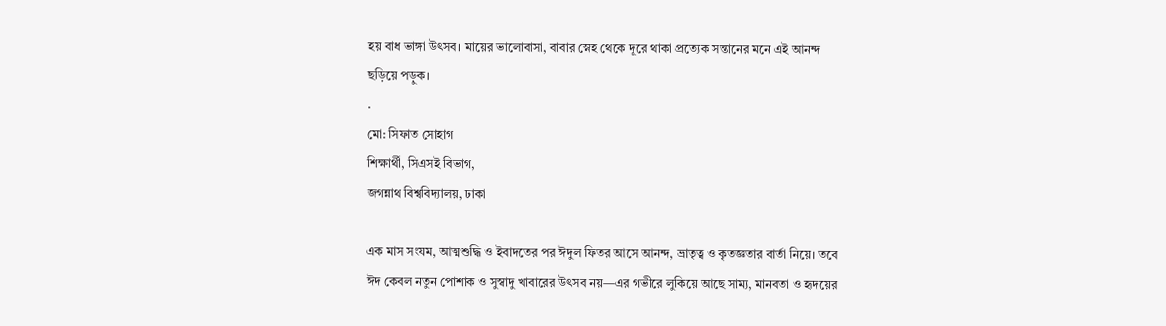হয় বাধ ভাঙ্গা উৎসব। মায়ের ভালোবাসা, বাবার স্নেহ থেকে দূরে থাকা প্রত্যেক সন্তানের মনে এই আনন্দ ছড়িয়ে পড়ুক।
.
মো: সিফাত সোহাগ
শিক্ষার্থী, সিএসই বিভাগ,
জগন্নাথ বিশ্ববিদ্যালয়, ঢাকা

এক মাস সংযম, আত্মশুদ্ধি ও ইবাদতের পর ঈদুল ফিতর আসে আনন্দ, ভ্রাতৃত্ব ও কৃতজ্ঞতার বার্তা নিয়ে। তবে ঈদ কেবল নতুন পোশাক ও সুস্বাদু খাবারের উৎসব নয়—এর গভীরে লুকিয়ে আছে সাম্য, মানবতা ও হৃদয়ের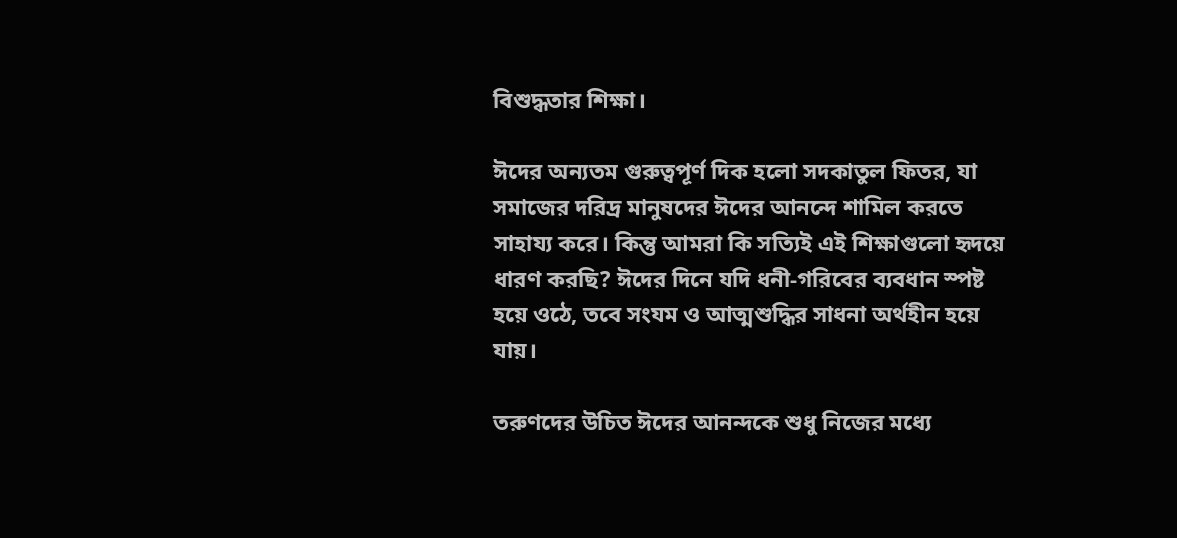বিশুদ্ধতার শিক্ষা।

ঈদের অন্যতম গুরুত্বপূর্ণ দিক হলো সদকাতুল ফিতর, যা সমাজের দরিদ্র মানুষদের ঈদের আনন্দে শামিল করতে সাহায্য করে। কিন্তু আমরা কি সত্যিই এই শিক্ষাগুলো হৃদয়ে ধারণ করছি? ঈদের দিনে যদি ধনী-গরিবের ব্যবধান স্পষ্ট হয়ে ওঠে, তবে সংযম ও আত্মশুদ্ধির সাধনা অর্থহীন হয়ে যায়।

তরুণদের উচিত ঈদের আনন্দকে শুধু নিজের মধ্যে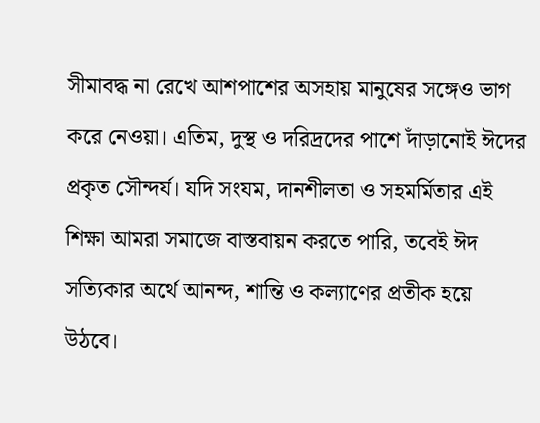সীমাবদ্ধ না রেখে আশপাশের অসহায় মানুষের সঙ্গেও ভাগ করে নেওয়া। এতিম, দুস্থ ও দরিদ্রদের পাশে দাঁড়ানোই ঈদের প্রকৃত সৌন্দর্য। যদি সংযম, দানশীলতা ও সহমর্মিতার এই শিক্ষা আমরা সমাজে বাস্তবায়ন করতে পারি, তবেই ঈদ সত্যিকার অর্থে আনন্দ, শান্তি ও কল্যাণের প্রতীক হয়ে উঠবে।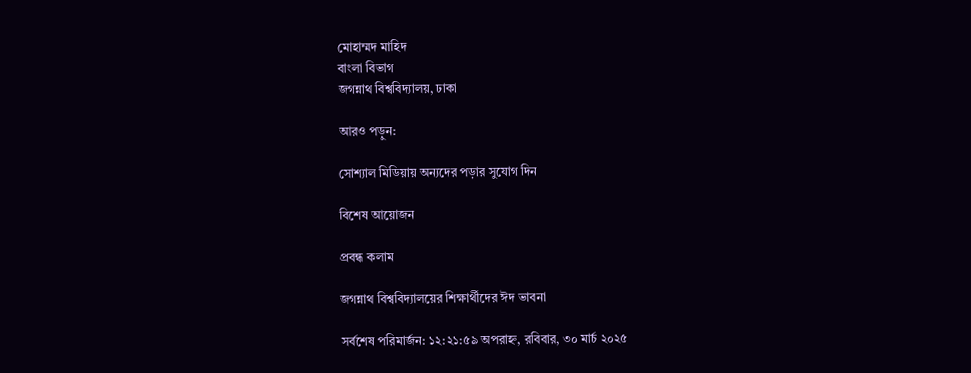মোহাম্মদ মাহিদ
বাংলা বিভাগ
জগন্নাথ বিশ্ববিদ্যালয়, ঢাকা

আরও পড়ুন:

সোশ্যাল মিডিয়ায় অন্যদের পড়ার সুযোগ দিন

বিশেষ আয়োজন

প্রবন্ধ কলাম

জগন্নাথ বিশ্ববিদ্যালয়ের শিক্ষার্থীদের ঈদ ভাবনা

সর্বশেষ পরিমার্জন: ১২:২১:৫৯ অপরাহ্ন, রবিবার, ৩০ মার্চ ২০২৫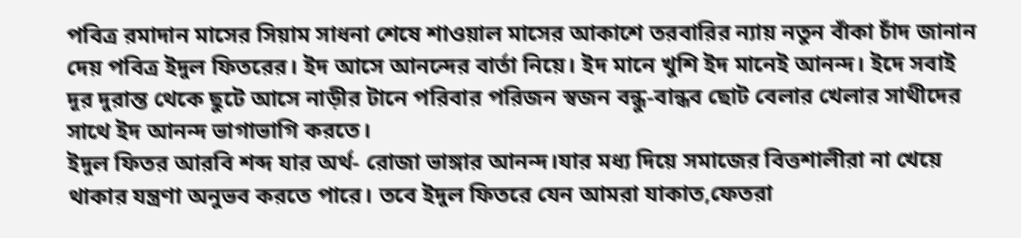পবিত্র রমাদান মাসের সিয়াম সাধনা শেষে শাওয়াল মাসের আকাশে তরবারির ন্যায় নতুন বাঁকা চাঁদ জানান দেয় পবিত্র ইদুল ফিতরের। ইদ আসে আনন্দের বার্তা নিয়ে। ইদ মানে খুশি ইদ মানেই আনন্দ। ইদে সবাই দূর দুরান্ত থেকে ছুটে আসে নাড়ীর টানে পরিবার পরিজন স্বজন বন্ধু-বান্ধব ছোট বেলার খেলার সাথীদের সাথে ইদ আনন্দ ভাগাভাগি করতে।
ইদুল ফিতর আরবি শব্দ যার অর্থ- রোজা ভাঙ্গার আনন্দ।যার মধ্য দিয়ে সমাজের বিত্তশালীরা না খেয়ে থাকার যন্ত্রণা অনুভব করতে পারে। তবে ইদুল ফিতরে যেন আমরা যাকাত,ফেতরা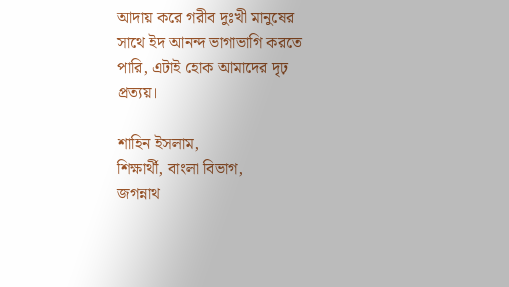আদায় করে গরীব দুঃখী মানুষের সাথে ইদ আনন্দ ভাগাভাগি করতে পারি, এটাই হোক আমাদের দৃঢ় প্রত্যয়।

শাহিন ইসলাম,
শিক্ষার্থী, বাংলা বিভাগ,
জগন্নাথ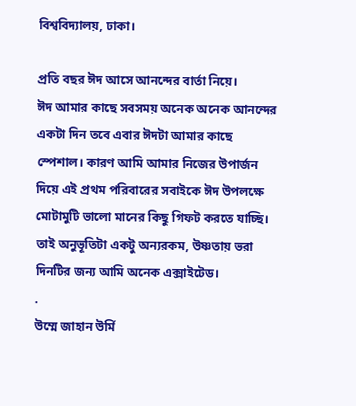বিশ্ববিদ্যালয়, ঢাকা।

প্রতি বছর ঈদ আসে আনন্দের বার্তা নিয়ে।
ঈদ আমার কাছে সবসময় অনেক অনেক আনন্দের একটা দিন তবে এবার ঈদটা আমার কাছে স্পেশাল। কারণ আমি আমার নিজের উপার্জন দিয়ে এই প্রথম পরিবারের সবাইকে ঈদ উপলক্ষে মোটামুটি ভালো মানের কিছু গিফট করতে যাচ্ছি। তাই অনুভূতিটা একটু অন্যরকম, উষ্ণতায় ভরা
দিনটির জন্য আমি অনেক এক্সাইটেড।
.
উম্মে জাহান উর্মি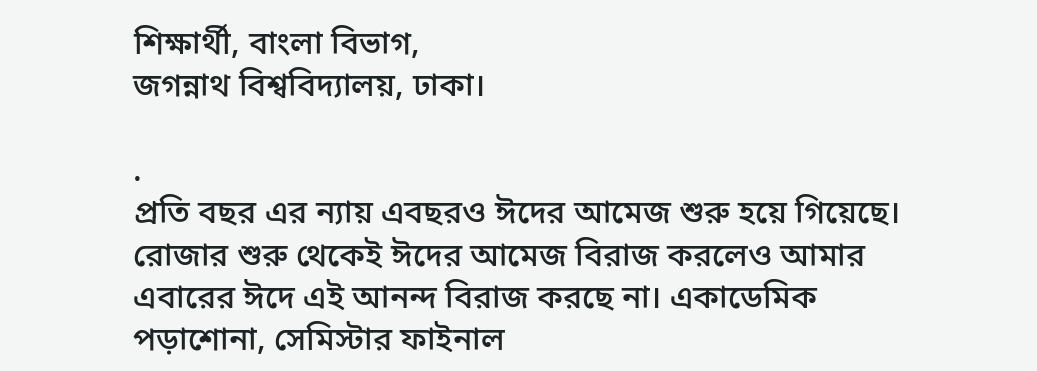শিক্ষার্থী, বাংলা বিভাগ,
জগন্নাথ বিশ্ববিদ্যালয়, ঢাকা।

.
প্রতি বছর এর ন্যায় এবছরও ঈদের আমেজ শুরু হয়ে গিয়েছে। রোজার শুরু থেকেই ঈদের আমেজ বিরাজ করলেও আমার এবারের ঈদে এই আনন্দ বিরাজ করছে না। একাডেমিক পড়াশোনা, সেমিস্টার ফাইনাল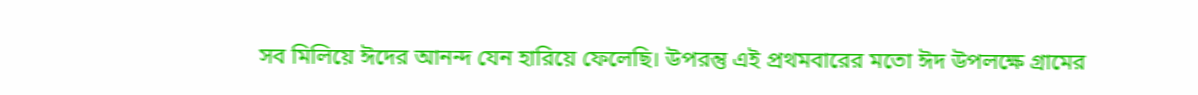সব মিলিয়ে ঈদের আনন্দ যেন হারিয়ে ফেলেছি। উপরন্তু এই প্রথমবারের মতো ঈদ উপলক্ষে গ্রামের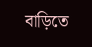বাড়িতে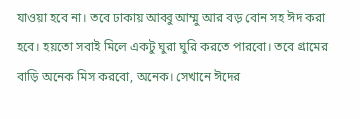যাওয়া হবে না। তবে ঢাকায় আব্বু আম্মু আর বড় বোন সহ ঈদ করা হবে। হয়তো সবাই মিলে একটু ঘুরা ঘুরি করতে পারবো। তবে গ্রামের বাড়ি অনেক মিস করবো, অনেক। সেখানে ঈদের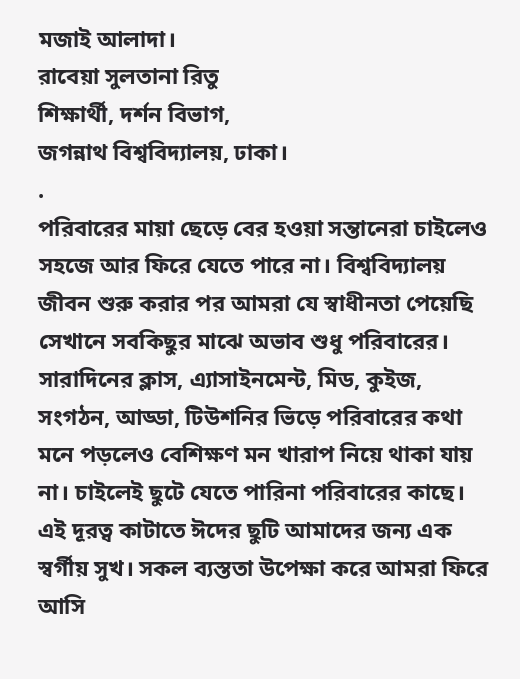মজাই আলাদা।
রাবেয়া সুলতানা রিতু
শিক্ষার্থী, দর্শন বিভাগ,
জগন্নাথ বিশ্ববিদ্যালয়, ঢাকা।
.
পরিবারের মায়া ছেড়ে বের হওয়া সন্তানেরা চাইলেও সহজে আর ফিরে যেতে পারে না। বিশ্ববিদ্যালয় জীবন শুরু করার পর আমরা যে স্বাধীনতা পেয়েছি সেখানে সবকিছুর মাঝে অভাব শুধু পরিবারের। সারাদিনের ক্লাস, এ্যাসাইনমেন্ট, মিড, কুইজ, সংগঠন, আড্ডা, টিউশনির ভিড়ে পরিবারের কথা মনে পড়লেও বেশিক্ষণ মন খারাপ নিয়ে থাকা যায় না। চাইলেই ছুটে যেতে পারিনা পরিবারের কাছে। এই দূরত্ব কাটাতে ঈদের ছুটি আমাদের জন্য এক স্বর্গীয় সুখ। সকল ব্যস্ততা উপেক্ষা করে আমরা ফিরে আসি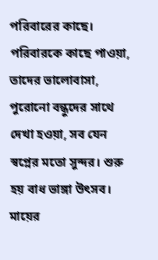পরিবারের কাছে। পরিবারকে কাছে পাওয়া, তাদের ভালোবাসা, পুরোনো বন্ধুদের সাথে দেখা হওয়া, সব যেন স্বপ্নের মতো সুন্দর। শুরু হয় বাধ ভাঙ্গা উৎসব। মায়ের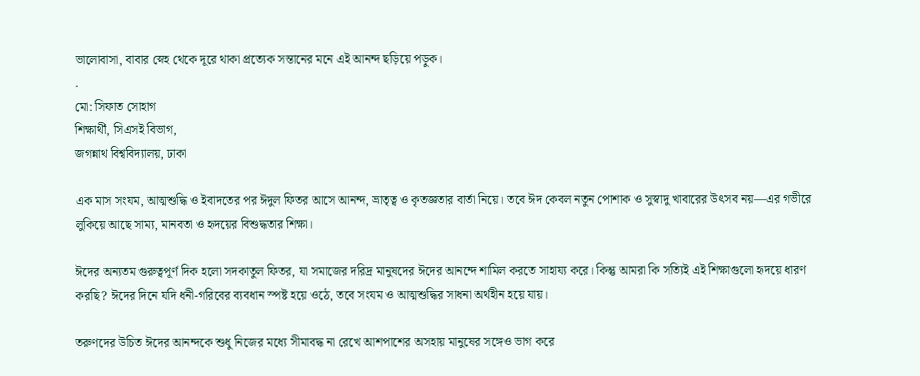ভালোবাসা, বাবার স্নেহ থেকে দূরে থাকা প্রত্যেক সন্তানের মনে এই আনন্দ ছড়িয়ে পড়ুক।
.
মো: সিফাত সোহাগ
শিক্ষার্থী, সিএসই বিভাগ,
জগন্নাথ বিশ্ববিদ্যালয়, ঢাকা

এক মাস সংযম, আত্মশুদ্ধি ও ইবাদতের পর ঈদুল ফিতর আসে আনন্দ, ভ্রাতৃত্ব ও কৃতজ্ঞতার বার্তা নিয়ে। তবে ঈদ কেবল নতুন পোশাক ও সুস্বাদু খাবারের উৎসব নয়—এর গভীরে লুকিয়ে আছে সাম্য, মানবতা ও হৃদয়ের বিশুদ্ধতার শিক্ষা।

ঈদের অন্যতম গুরুত্বপূর্ণ দিক হলো সদকাতুল ফিতর, যা সমাজের দরিদ্র মানুষদের ঈদের আনন্দে শামিল করতে সাহায্য করে। কিন্তু আমরা কি সত্যিই এই শিক্ষাগুলো হৃদয়ে ধারণ করছি? ঈদের দিনে যদি ধনী-গরিবের ব্যবধান স্পষ্ট হয়ে ওঠে, তবে সংযম ও আত্মশুদ্ধির সাধনা অর্থহীন হয়ে যায়।

তরুণদের উচিত ঈদের আনন্দকে শুধু নিজের মধ্যে সীমাবদ্ধ না রেখে আশপাশের অসহায় মানুষের সঙ্গেও ভাগ করে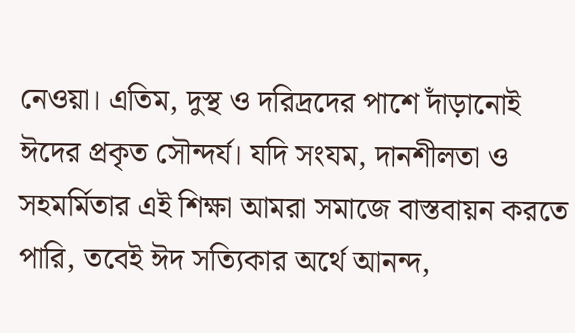নেওয়া। এতিম, দুস্থ ও দরিদ্রদের পাশে দাঁড়ানোই ঈদের প্রকৃত সৌন্দর্য। যদি সংযম, দানশীলতা ও সহমর্মিতার এই শিক্ষা আমরা সমাজে বাস্তবায়ন করতে পারি, তবেই ঈদ সত্যিকার অর্থে আনন্দ,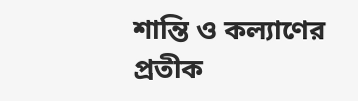শান্তি ও কল্যাণের প্রতীক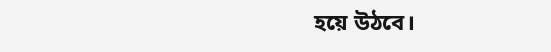হয়ে উঠবে।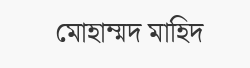মোহাম্মদ মাহিদ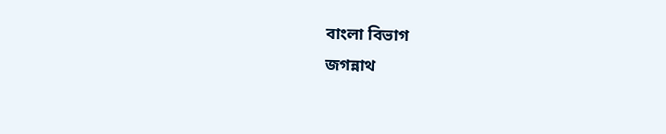বাংলা বিভাগ
জগন্নাথ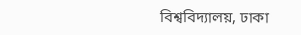বিশ্ববিদ্যালয়, ঢাকা